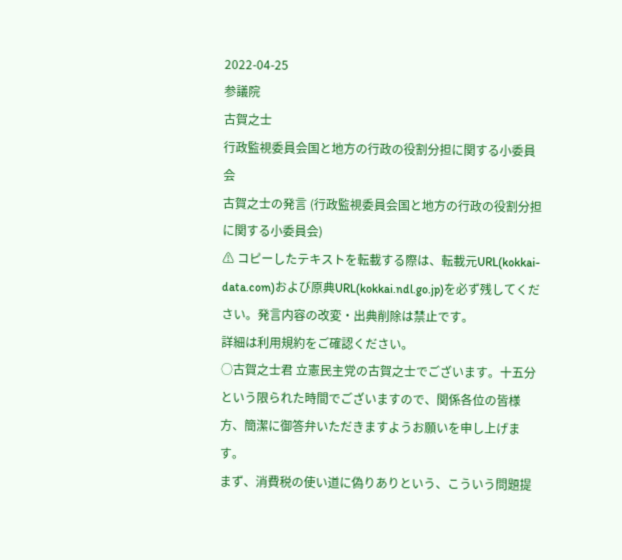2022-04-25
参議院
古賀之士
行政監視委員会国と地方の行政の役割分担に関する小委員会
古賀之士の発言 (行政監視委員会国と地方の行政の役割分担に関する小委員会)
⚠ コピーしたテキストを転載する際は、転載元URL(kokkai-data.com)および原典URL(kokkai.ndl.go.jp)を必ず残してください。発言内容の改変・出典削除は禁止です。
詳細は利用規約をご確認ください。
○古賀之士君 立憲民主党の古賀之士でございます。十五分という限られた時間でございますので、関係各位の皆様方、簡潔に御答弁いただきますようお願いを申し上げます。
まず、消費税の使い道に偽りありという、こういう問題提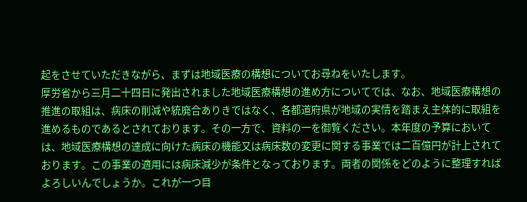起をさせていただきながら、まずは地域医療の構想についてお尋ねをいたします。
厚労省から三月二十四日に発出されました地域医療構想の進め方についてでは、なお、地域医療構想の推進の取組は、病床の削減や統廃合ありきではなく、各都道府県が地域の実情を踏まえ主体的に取組を進めるものであるとされております。その一方で、資料の一を御覧ください。本年度の予算においては、地域医療構想の達成に向けた病床の機能又は病床数の変更に関する事業では二百億円が計上されております。この事業の適用には病床減少が条件となっております。両者の関係をどのように整理すればよろしいんでしょうか。これが一つ目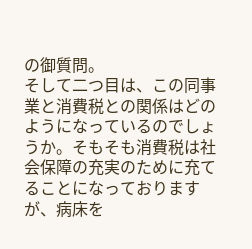の御質問。
そして二つ目は、この同事業と消費税との関係はどのようになっているのでしょうか。そもそも消費税は社会保障の充実のために充てることになっておりますが、病床を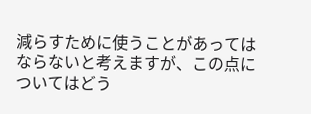減らすために使うことがあってはならないと考えますが、この点についてはどう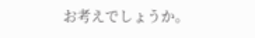お考えでしょうか。